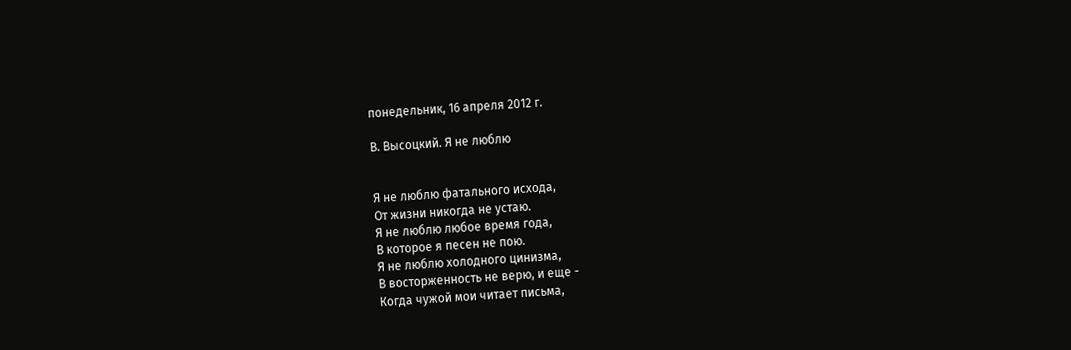понедельник, 16 апреля 2012 г.

В. Высоцкий. Я не люблю


Я не люблю фатального исхода,
От жизни никогда не устаю.
Я не люблю любое время года,
В которое я песен не пою.
Я не люблю холодного цинизма,
В восторженность не верю, и еще -
Когда чужой мои читает письма,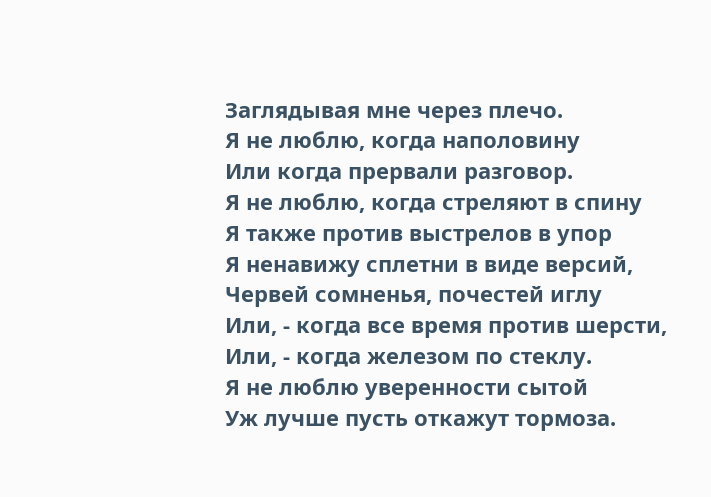Заглядывая мне через плечо.
Я не люблю, когда наполовину
Или когда прервали разговор.
Я не люблю, когда стреляют в спину
Я также против выстрелов в упор
Я ненавижу сплетни в виде версий,
Червей сомненья, почестей иглу
Или, - когда все время против шерсти,
Или, - когда железом по стеклу.
Я не люблю уверенности сытой
Уж лучше пусть откажут тормоза.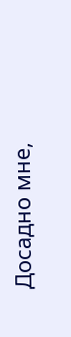Досадно мне,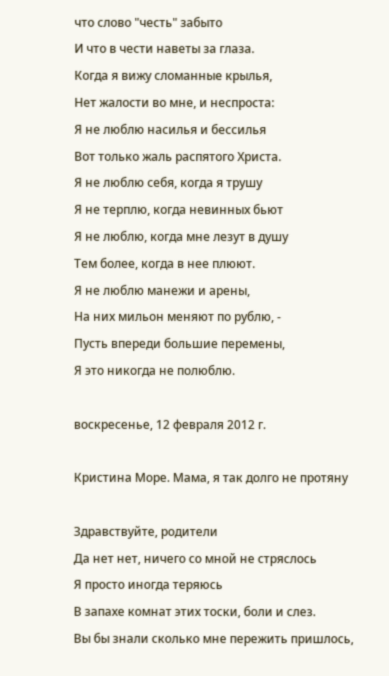что слово "честь" забыто
И что в чести наветы за глаза.
Когда я вижу сломанные крылья,
Нет жалости во мне, и неспроста:
Я не люблю насилья и бессилья
Вот только жаль распятого Христа.
Я не люблю себя, когда я трушу
Я не терплю, когда невинных бьют
Я не люблю, когда мне лезут в душу
Тем более, когда в нее плюют.
Я не люблю манежи и арены,
На них мильон меняют по рублю, -
Пусть впереди большие перемены,
Я это никогда не полюблю.

воскресенье, 12 февраля 2012 г.

Кристина Море. Мама, я так долго не протяну

Здравствуйте, родители
Да нет нет, ничего со мной не стряслось
Я просто иногда теряюсь
В запахе комнат этих тоски, боли и слез.
Вы бы знали сколько мне пережить пришлось,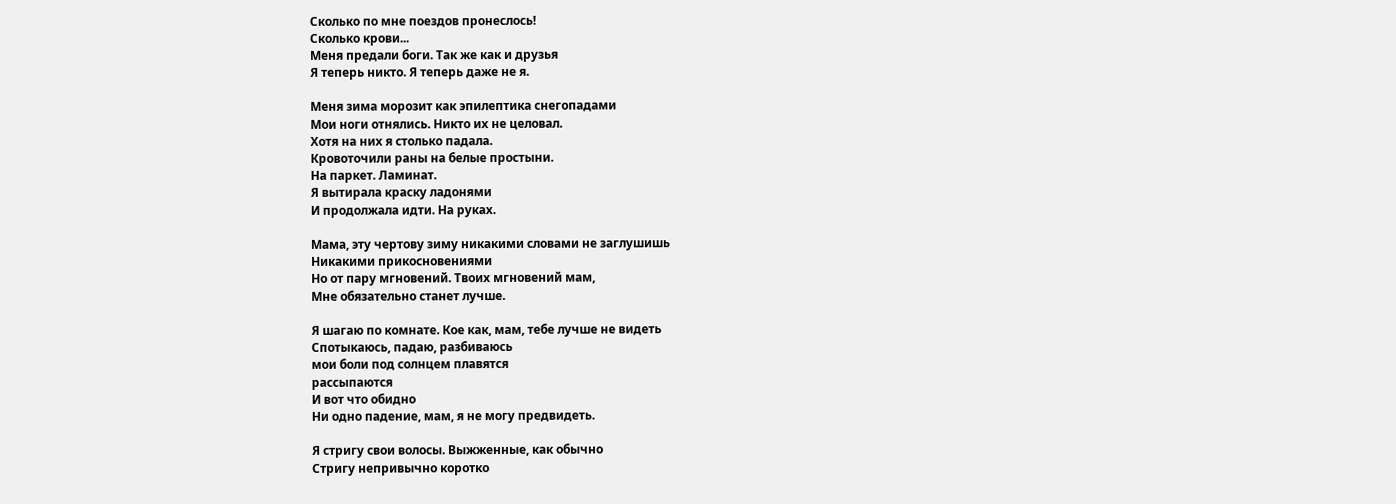Сколько по мне поездов пронеслось!
Сколько крови...
Меня предали боги. Так же как и друзья
Я теперь никто. Я теперь даже не я.

Меня зима морозит как эпилептика снегопадами
Мои ноги отнялись. Никто их не целовал.
Хотя на них я столько падала.
Кровоточили раны на белые простыни.
На паркет. Ламинат.
Я вытирала краску ладонями
И продолжала идти. На руках.

Мама, эту чертову зиму никакими словами не заглушишь
Никакими прикосновениями
Но от пару мгновений. Твоих мгновений мам,
Мне обязательно станет лучше.

Я шагаю по комнате. Кое как, мам, тебе лучше не видеть
Спотыкаюсь, падаю, разбиваюсь
мои боли под солнцем плавятся
рассыпаются
И вот что обидно
Ни одно падение, мам, я не могу предвидеть.

Я стригу свои волосы. Выжженные, как обычно
Стригу непривычно коротко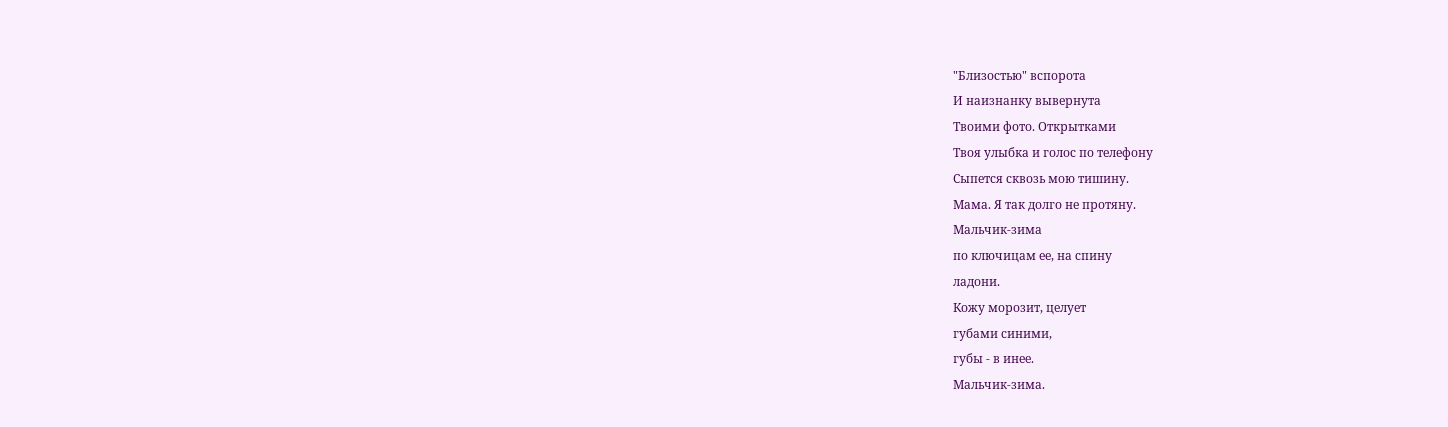"Близостью" вспорота
И наизнанку вывернута
Твоими фото. Открытками
Твоя улыбка и голос по телефону
Сыпется сквозь мою тишину.
Мама. Я так долго не протяну.
Мальчик-зима
по ключицам ее, на спину
ладони.
Кожу морозит, целует
губами синими,
губы - в инее.
Мальчик-зима.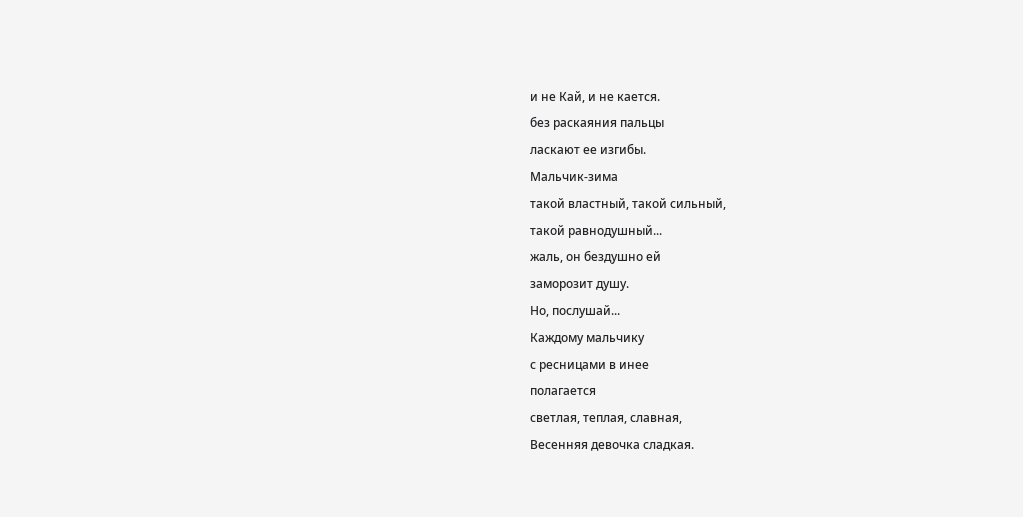и не Кай, и не кается.
без раскаяния пальцы
ласкают ее изгибы.
Мальчик-зима
такой властный, такой сильный,
такой равнодушный...
жаль, он бездушно ей
заморозит душу.
Но, послушай...
Каждому мальчику
с ресницами в инее
полагается
светлая, теплая, славная,
Весенняя девочка сладкая.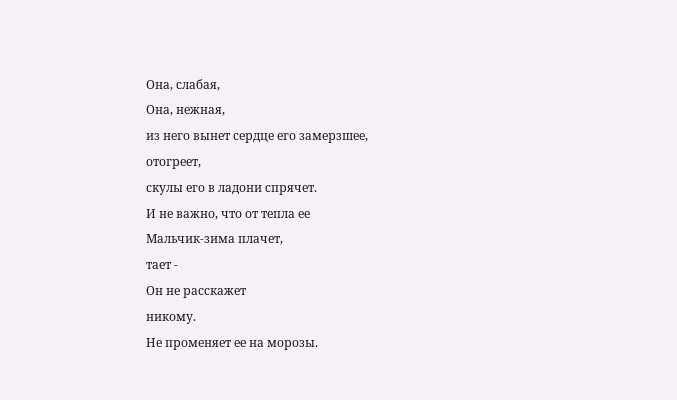Она, слабая,
Она, нежная,
из него вынет сердце его замерзшее,
отогреет,
скулы его в ладони спрячет.
И не важно, что от тепла ее
Мальчик-зима плачет,
тает -
Он не расскажет
никому.
Не променяет ее на морозы.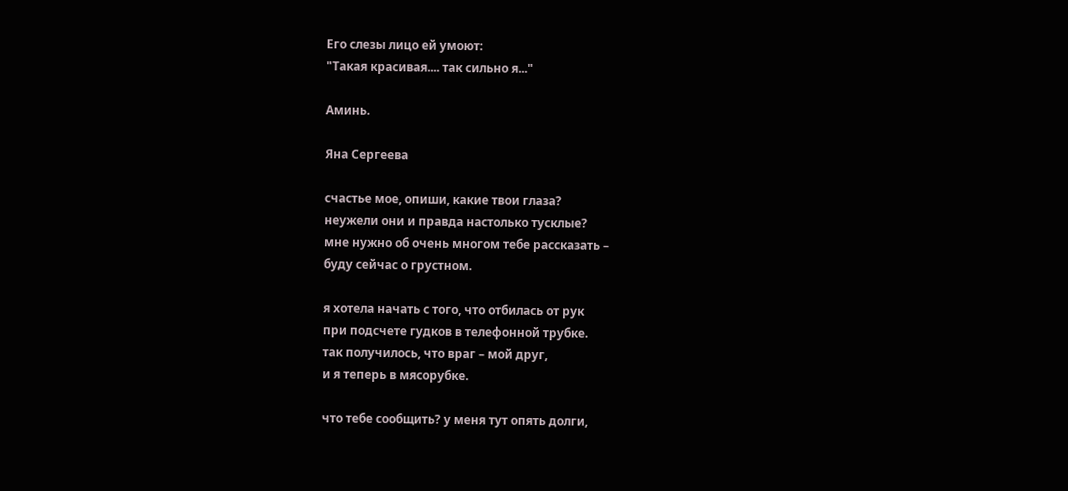Его слезы лицо ей умоют:
"Такая красивая.... так сильно я..."

Аминь.

Яна Сергеева

счастье мое, опиши, какие твои глаза?
неужели они и правда настолько тусклые?
мне нужно об очень многом тебе рассказать –
буду сейчас о грустном.

я хотела начать с того, что отбилась от рук
при подсчете гудков в телефонной трубке.
так получилось, что враг – мой друг,
и я теперь в мясорубке.

что тебе сообщить? у меня тут опять долги,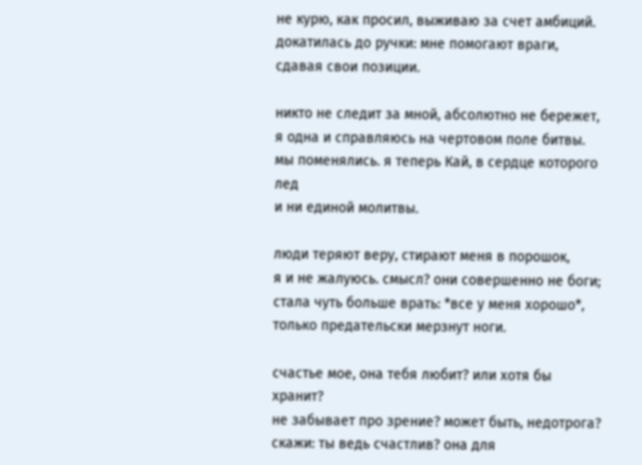не курю, как просил, выживаю за счет амбиций.
докатилась до ручки: мне помогают враги,
сдавая свои позиции.

никто не следит за мной, абсолютно не бережет,
я одна и справляюсь на чертовом поле битвы.
мы поменялись. я теперь Кай, в сердце которого лед
и ни единой молитвы.

люди теряют веру, стирают меня в порошок,
я и не жалуюсь. смысл? они совершенно не боги;
стала чуть больше врать: *все у меня хорошо*,
только предательски мерзнут ноги.

счастье мое, она тебя любит? или хотя бы хранит?
не забывает про зрение? может быть, недотрога?
скажи: ты ведь счастлив? она для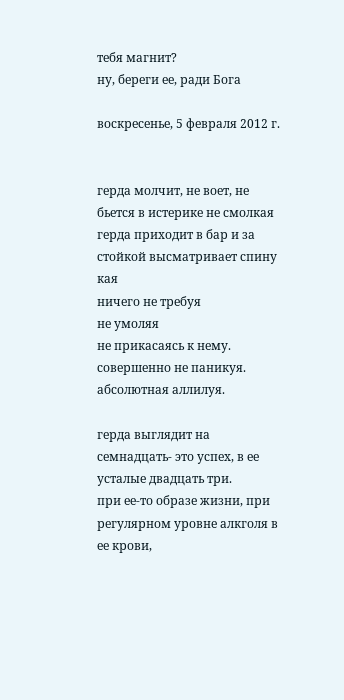тебя магнит?
ну, береги ее, ради Бога

воскресенье, 5 февраля 2012 г.


герда молчит, не воет, не бьется в истерике не смолкая
герда приходит в бар и за стойкой высматривает спину кая
ничего не требуя
не умоляя
не прикасаясь к нему. совершенно не паникуя.
абсолютная аллилуя.

герда выглядит на семнадцать- это успех, в ее усталые двадцать три.
при ее-то образе жизни, при регулярном уровне алкголя в ее крови,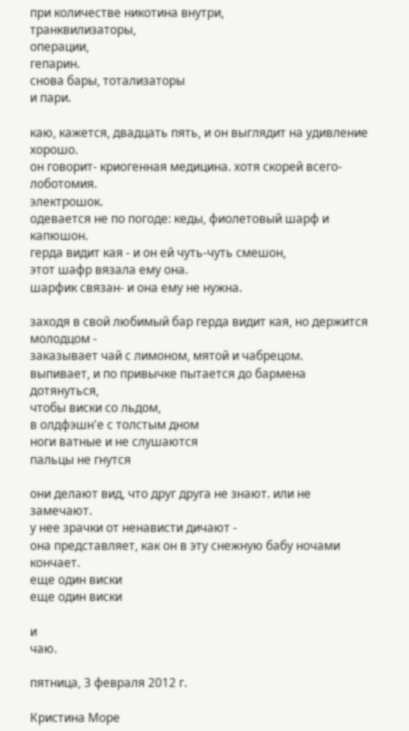при количестве никотина внутри,
транквилизаторы,
операции,
гепарин.
снова бары, тотализаторы
и пари.

каю, кажется, двадцать пять, и он выглядит на удивление хорошо.
он говорит- криогенная медицина. хотя скорей всего- лоботомия.
электрошок.
одевается не по погоде: кеды, фиолетовый шарф и капюшон.
герда видит кая - и он ей чуть-чуть смешон,
этот шафр вязала ему она.
шарфик связан- и она ему не нужна.

заходя в свой любимый бар герда видит кая, но держится молодцом -
заказывает чай с лимоном, мятой и чабрецом.
выпивает, и по привычке пытается до бармена дотянуться,
чтобы виски со льдом,
в олдфэшн'е с толстым дном
ноги ватные и не слушаются
пальцы не гнутся

они делают вид, что друг друга не знают. или не замечают.
у нее зрачки от ненависти дичают -
она представляет, как он в эту снежную бабу ночами кончает.
еще один виски
еще один виски

и
чаю.

пятница, 3 февраля 2012 г.

Кристина Море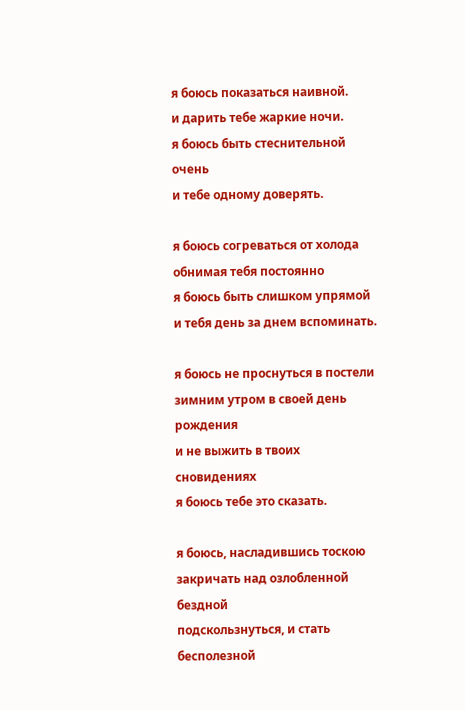я боюсь показаться наивной.
и дарить тебе жаркие ночи.
я боюсь быть стеснительной очень
и тебе одному доверять.

я боюсь согреваться от холода
обнимая тебя постоянно
я боюсь быть слишком упрямой
и тебя день за днем вспоминать.

я боюсь не проснуться в постели
зимним утром в своей день рождения
и не выжить в твоих сновидениях
я боюсь тебе это сказать.

я боюсь, насладившись тоскою
закричать над озлобленной бездной
подскользнуться, и стать бесполезной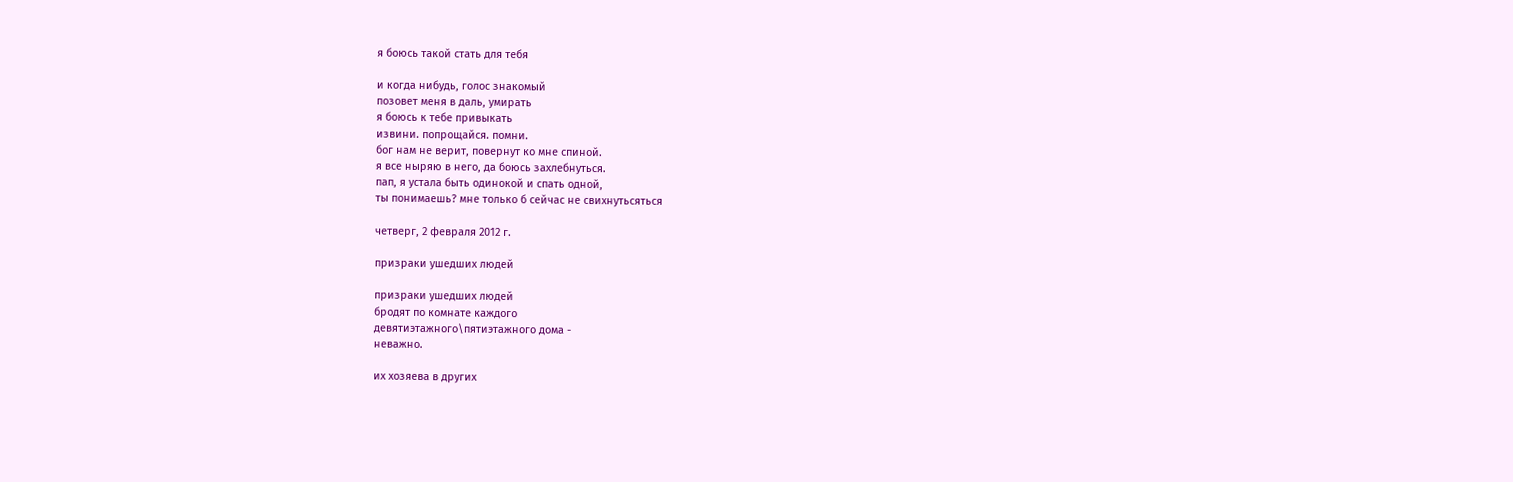я боюсь такой стать для тебя

и когда нибудь, голос знакомый
позовет меня в даль, умирать
я боюсь к тебе привыкать
извини. попрощайся. помни.
бог нам не верит, повернут ко мне спиной.
я все ныряю в него, да боюсь захлебнуться.
пап, я устала быть одинокой и спать одной,
ты понимаешь? мне только б сейчас не свихнутьсяться

четверг, 2 февраля 2012 г.

призраки ушедших людей

призраки ушедших людей
бродят по комнате каждого
девятиэтажного\пятиэтажного дома -
неважно.

их хозяева в других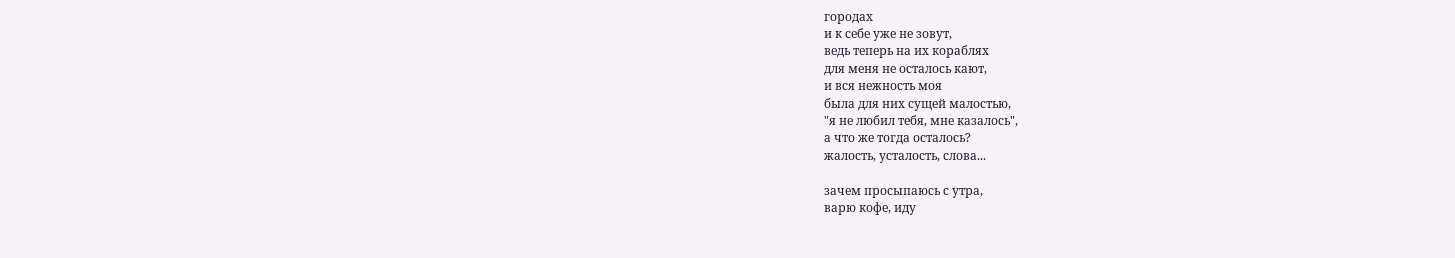городах
и к себе уже не зовут,
ведь теперь на их кораблях
для меня не осталось кают,
и вся нежность моя
была для них сущей малостью,
"я не любил тебя, мне казалось",
а что же тогда осталось?
жалость, усталость, слова...

зачем просыпаюсь с утра,
варю кофе, иду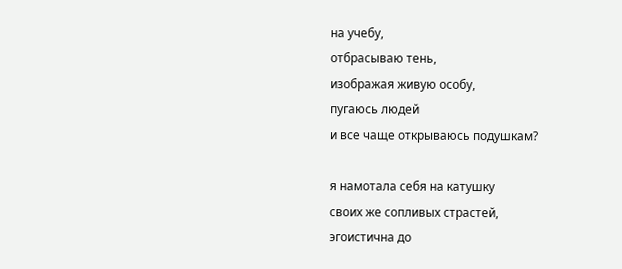на учебу,
отбрасываю тень,
изображая живую особу,
пугаюсь людей
и все чаще открываюсь подушкам?

я намотала себя на катушку
своих же сопливых страстей,
эгоистична до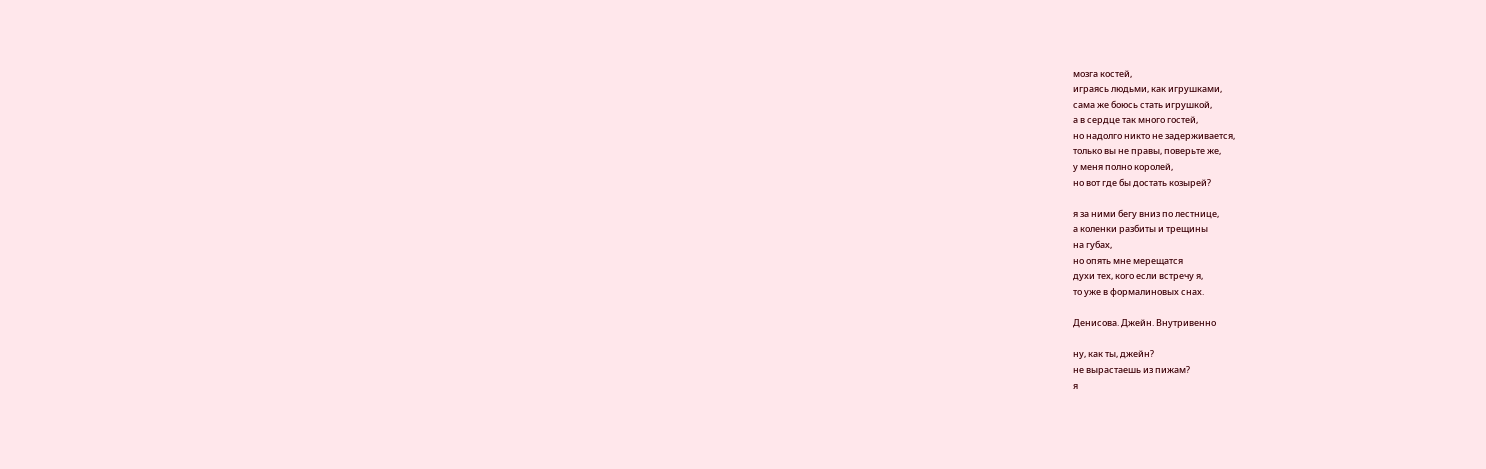мозга костей,
играясь людьми, как игрушками,
сама же боюсь стать игрушкой,
а в сердце так много гостей,
но надолго никто не задерживается,
только вы не правы, поверьте же,
у меня полно королей,
но вот где бы достать козырей?

я за ними бегу вниз по лестнице,
а коленки разбиты и трещины
на губах,
но опять мне мерещатся
духи тех, кого если встречу я,
то уже в формалиновых снах.

Денисова. Джейн. Внутривенно

ну, как ты, джейн?
не вырастаешь из пижам?
я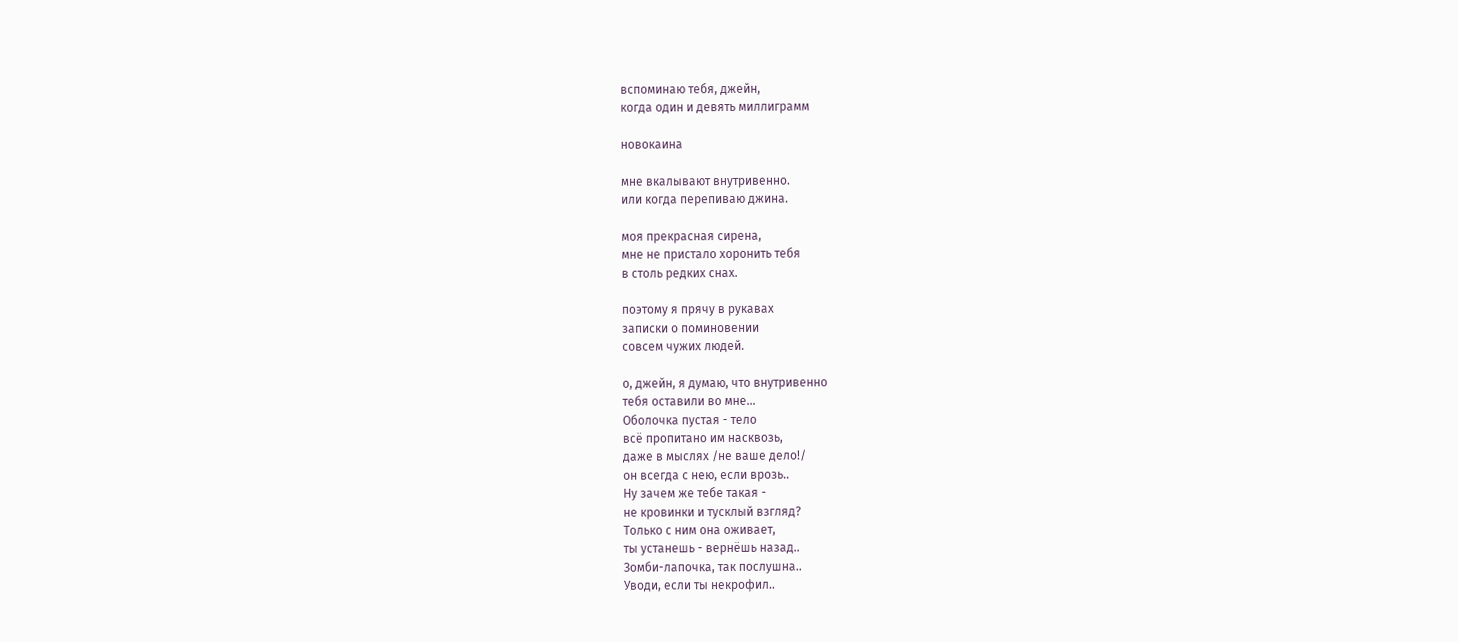вспоминаю тебя, джейн,
когда один и девять миллиграмм

новокаина

мне вкалывают внутривенно.
или когда перепиваю джина.

моя прекрасная сирена,
мне не пристало хоронить тебя
в столь редких снах.

поэтому я прячу в рукавах
записки о поминовении
совсем чужих людей.

о, джейн, я думаю, что внутривенно
тебя оставили во мне...
Оболочка пустая - тело
всё пропитано им насквозь,
даже в мыслях /не ваше дело!/
он всегда с нею, если врозь..
Ну зачем же тебе такая -
не кровинки и тусклый взгляд?
Только с ним она оживает,
ты устанешь - вернёшь назад..
Зомби-лапочка, так послушна..
Уводи, если ты некрофил..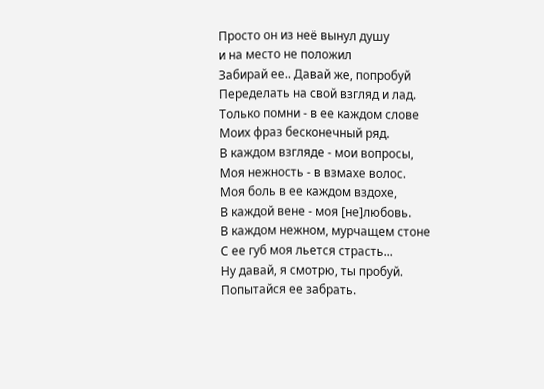Просто он из неё вынул душу
и на место не положил
Забирай ее.. Давай же, попробуй
Переделать на свой взгляд и лад.
Только помни - в ее каждом слове
Моих фраз бесконечный ряд.
В каждом взгляде - мои вопросы,
Моя нежность - в взмахе волос.
Моя боль в ее каждом вздохе,
В каждой вене - моя [не]любовь.
В каждом нежном, мурчащем стоне
С ее губ моя льется страсть...
Ну давай, я смотрю, ты пробуй.
Попытайся ее забрать.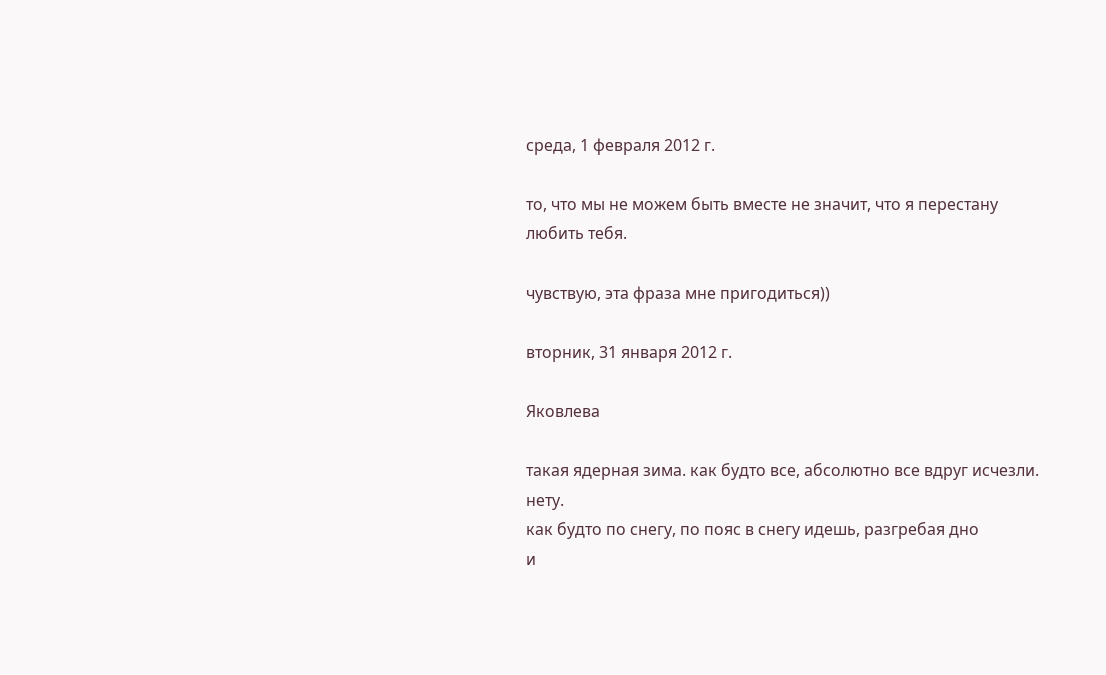среда, 1 февраля 2012 г.

то, что мы не можем быть вместе не значит, что я перестану любить тебя.

чувствую, эта фраза мне пригодиться))

вторник, 31 января 2012 г.

Яковлева

такая ядерная зима. как будто все, абсолютно все вдруг исчезли. нету.
как будто по снегу, по пояс в снегу идешь, разгребая дно
и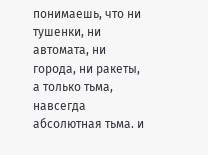понимаешь, что ни тушенки, ни автомата, ни города, ни ракеты,
а только тьма, навсегда абсолютная тьма. и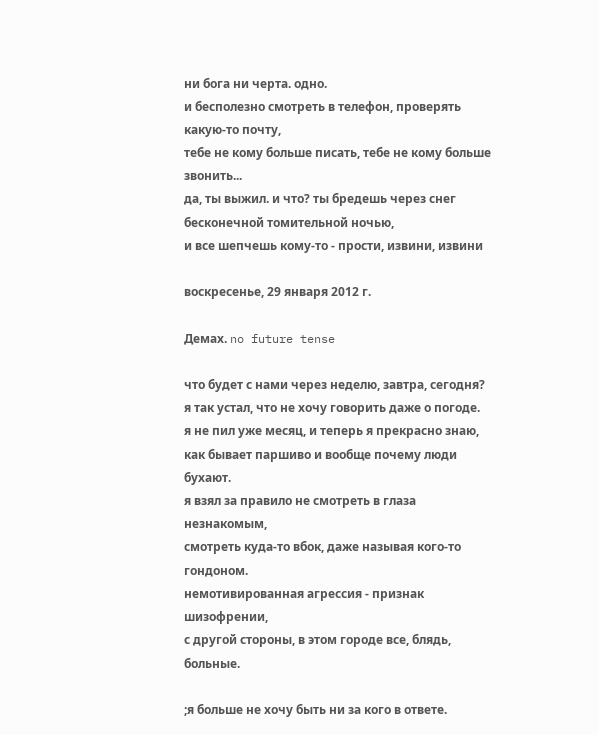ни бога ни черта. одно.
и бесполезно смотреть в телефон, проверять какую-то почту,
тебе не кому больше писать, тебе не кому больше звонить...
да, ты выжил. и что? ты бредешь через снег бесконечной томительной ночью,
и все шепчешь кому-то - прости, извини, извини

воскресенье, 29 января 2012 г.

Демах. no future tense

что будет с нами через неделю, завтра, сегодня?
я так устал, что не хочу говорить даже о погоде.
я не пил уже месяц, и теперь я прекрасно знаю,
как бывает паршиво и вообще почему люди бухают.
я взял за правило не смотреть в глаза незнакомым,
смотреть куда-то вбок, даже называя кого-то гондоном.
немотивированная агрессия - признак шизофрении,
с другой стороны, в этом городе все, блядь, больные.

;я больше не хочу быть ни за кого в ответе.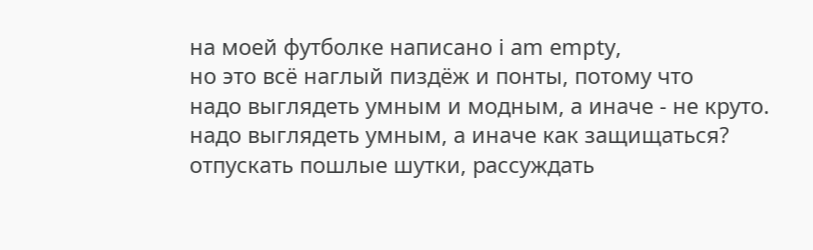на моей футболке написано i am empty,
но это всё наглый пиздёж и понты, потому что
надо выглядеть умным и модным, а иначе - не круто.
надо выглядеть умным, а иначе как защищаться?
отпускать пошлые шутки, рассуждать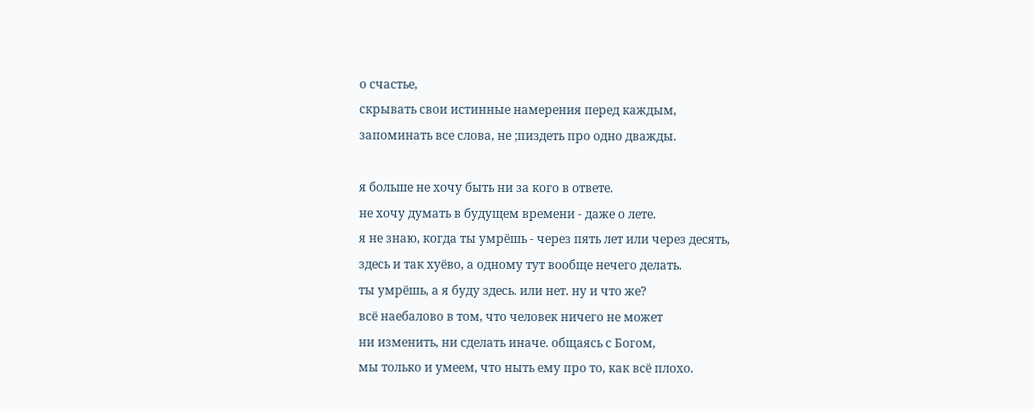о счастье,
скрывать свои истинные намерения перед каждым,
запоминать все слова, не ;пиздеть про одно дважды.

я больше не хочу быть ни за кого в ответе.
не хочу думать в будущем времени - даже о лете.
я не знаю, когда ты умрёшь - через пять лет или через десять,
здесь и так хуёво, а одному тут вообще нечего делать.
ты умрёшь, а я буду здесь. или нет. ну и что же?
всё наебалово в том, что человек ничего не может
ни изменить, ни сделать иначе. общаясь с Богом,
мы только и умеем, что ныть ему про то, как всё плохо.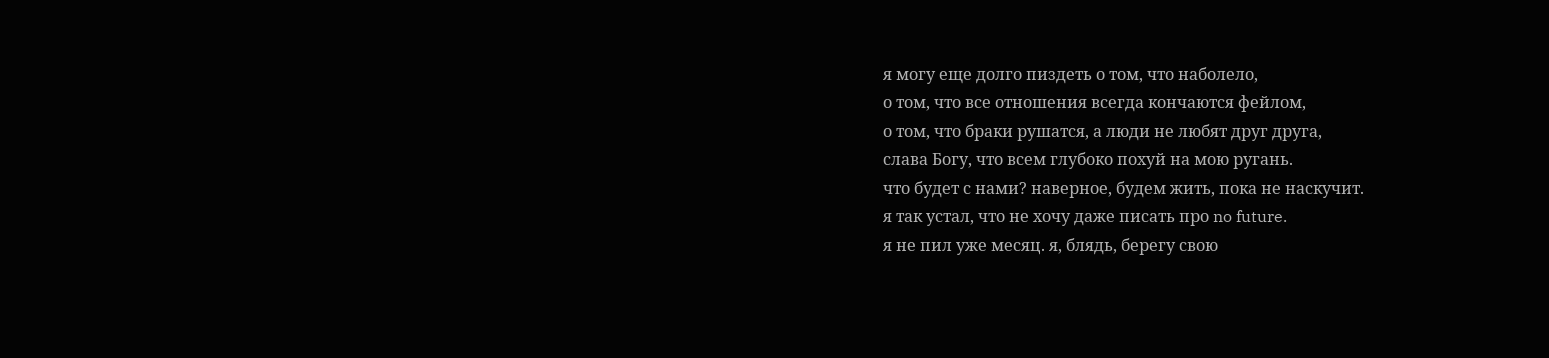я могу еще долго пиздеть о том, что наболело,
о том, что все отношения всегда кончаются фейлом,
о том, что браки рушатся, а люди не любят друг друга,
слава Богу, что всем глубоко похуй на мою ругань.
что будет с нами? наверное, будем жить, пока не наскучит.
я так устал, что не хочу даже писать про no future.
я не пил уже месяц. я, блядь, берегу свою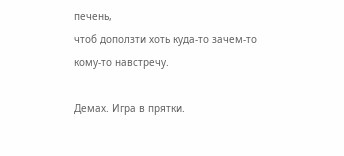печень,
чтоб доползти хоть куда-то зачем-то кому-то навстречу.

Демах. Игра в прятки.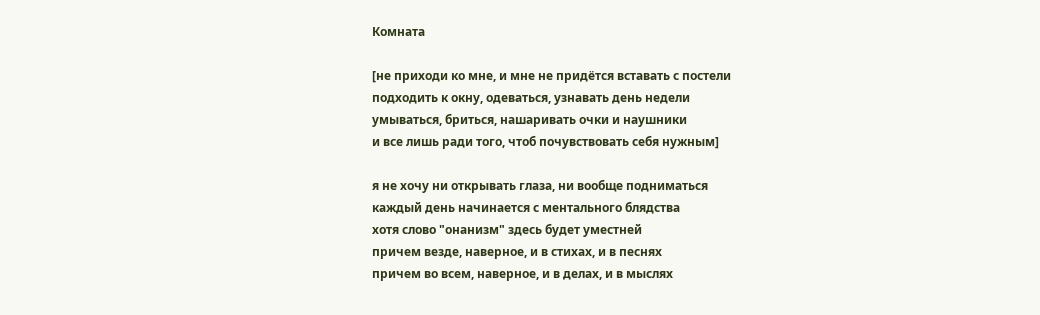Комната

[не приходи ко мне, и мне не придётся вставать с постели
подходить к окну, одеваться, узнавать день недели
умываться, бриться, нашаривать очки и наушники
и все лишь ради того, чтоб почувствовать себя нужным]

я не хочу ни открывать глаза, ни вообще подниматься
каждый день начинается с ментального блядства
хотя слово "онанизм" здесь будет уместней
причем везде, наверное, и в стихах, и в песнях
причем во всем, наверное, и в делах, и в мыслях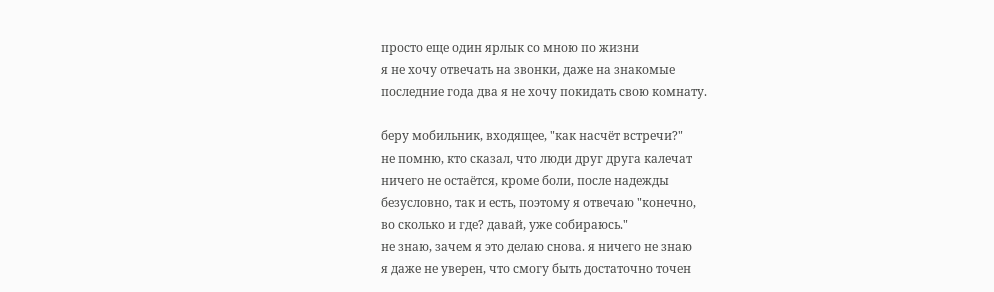просто еще один ярлык со мною по жизни
я не хочу отвечать на звонки, даже на знакомые
последние года два я не хочу покидать свою комнату.

беру мобильник, входящее, "как насчёт встречи?"
не помню, кто сказал, что люди друг друга калечат
ничего не остаётся, кроме боли, после надежды
безусловно, так и есть, поэтому я отвечаю "конечно,
во сколько и где? давай, уже собираюсь."
не знаю, зачем я это делаю снова. я ничего не знаю
я даже не уверен, что смогу быть достаточно точен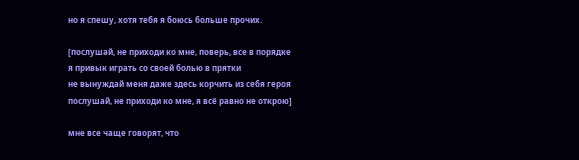но я спешу, хотя тебя я боюсь больше прочих.

[послушай, не приходи ко мне, поверь, все в порядке
я привык играть со своей болью в прятки
не вынуждай меня даже здесь корчить из себя героя
послушай, не приходи ко мне, я всё равно не открою]

мне все чаще говорят, что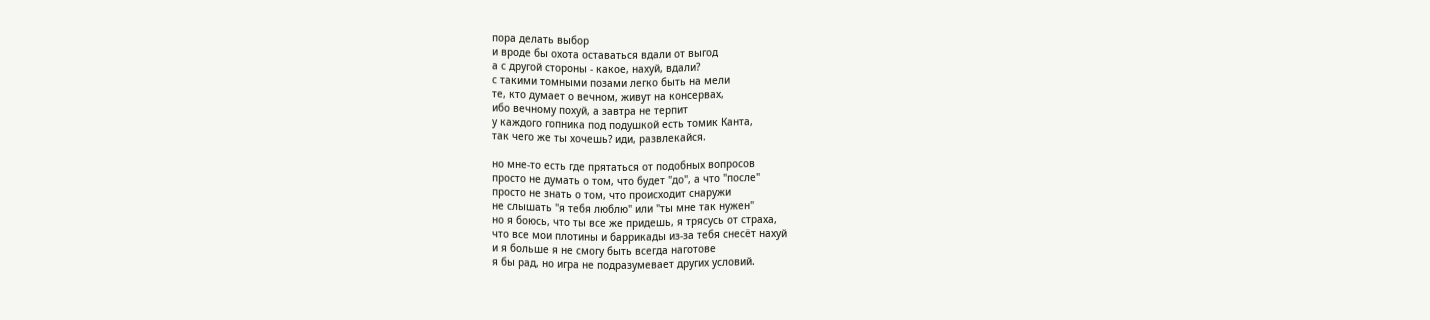пора делать выбор
и вроде бы охота оставаться вдали от выгод
а с другой стороны - какое, нахуй, вдали?
с такими томными позами легко быть на мели
те, кто думает о вечном, живут на консервах,
ибо вечному похуй, а завтра не терпит
у каждого гопника под подушкой есть томик Канта,
так чего же ты хочешь? иди, развлекайся.

но мне-то есть где прятаться от подобных вопросов
просто не думать о том, что будет "до", а что "после"
просто не знать о том, что происходит снаружи
не слышать "я тебя люблю" или "ты мне так нужен"
но я боюсь, что ты все же придешь, я трясусь от страха,
что все мои плотины и баррикады из-за тебя снесёт нахуй
и я больше я не смогу быть всегда наготове
я бы рад, но игра не подразумевает других условий.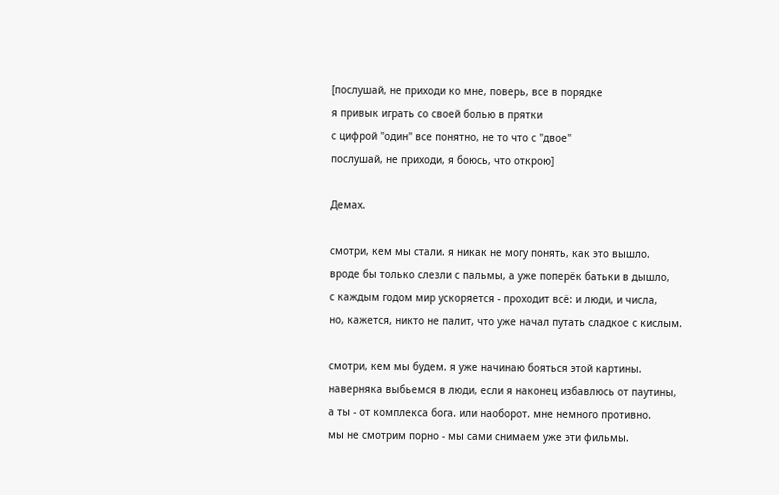[послушай, не приходи ко мне, поверь, все в порядке
я привык играть со своей болью в прятки
с цифрой "один" все понятно, не то что с "двое"
послушай, не приходи, я боюсь, что открою]

Демах.

смотри, кем мы стали. я никак не могу понять, как это вышло.
вроде бы только слезли с пальмы, а уже поперёк батьки в дышло,
с каждым годом мир ускоряется - проходит всё: и люди, и числа,
но, кажется, никто не палит, что уже начал путать сладкое с кислым.

смотри, кем мы будем. я уже начинаю бояться этой картины.
наверняка выбьемся в люди, если я наконец избавлюсь от паутины,
а ты - от комплекса бога. или наоборот. мне немного противно.
мы не смотрим порно - мы сами снимаем уже эти фильмы.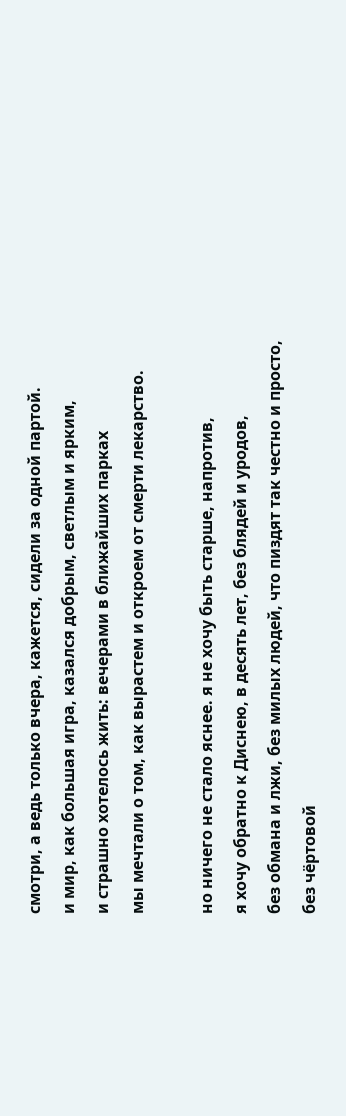смотри, а ведь только вчера, кажется, сидели за одной партой.
и мир, как большая игра, казался добрым, светлым и ярким,
и страшно хотелось жить: вечерами в ближайших парках
мы мечтали о том, как вырастем и откроем от смерти лекарство.

но ничего не стало яснее. я не хочу быть старше, напротив,
я хочу обратно к Диснею, в десять лет, без блядей и уродов,
без обмана и лжи, без милых людей, что пиздят так честно и просто,
без чёртовой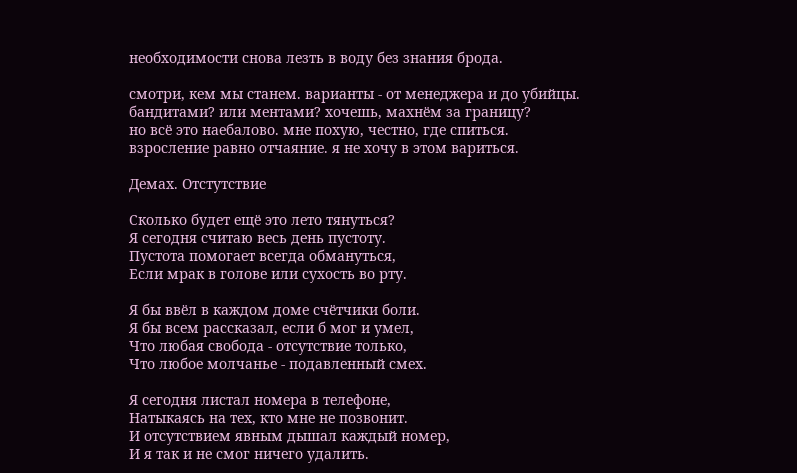необходимости снова лезть в воду без знания брода.

смотри, кем мы станем. варианты - от менеджера и до убийцы.
бандитами? или ментами? хочешь, махнём за границу?
но всё это наебалово. мне похую, честно, где спиться.
взросление равно отчаяние. я не хочу в этом вариться.

Демах. Отстутствие

Сколько будет ещё это лето тянуться?
Я сегодня считаю весь день пустоту.
Пустота помогает всегда обмануться,
Если мрак в голове или сухость во рту.

Я бы ввёл в каждом доме счётчики боли.
Я бы всем рассказал, если б мог и умел,
Что любая свобода - отсутствие только,
Что любое молчанье - подавленный смех.

Я сегодня листал номера в телефоне,
Натыкаясь на тех, кто мне не позвонит.
И отсутствием явным дышал каждый номер,
И я так и не смог ничего удалить.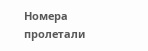Номера пролетали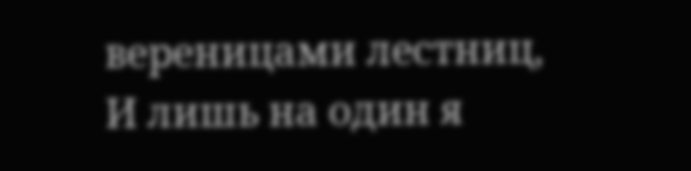вереницами лестниц,
И лишь на один я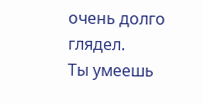очень долго глядел.
Ты умеешь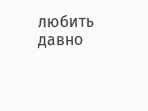любить давно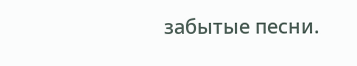забытые песни.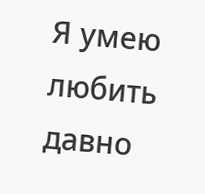Я умею любить давно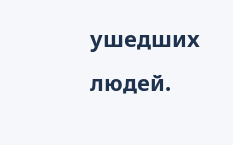ушедших людей.